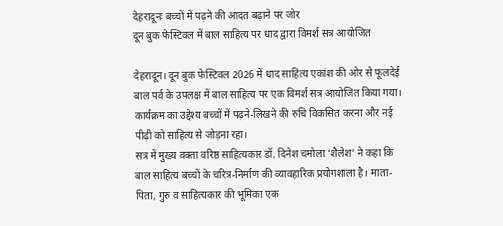देहरादूनः बच्चों में पढ़ने की आदत बढ़ाने पर जोर
दून बुक फेस्टिवल में बाल साहित्य पर धाद द्वारा विमर्श सत्र आयोजित

देहरादून। दून बुक फेस्टिवल 2026 में धाद साहित्य एकांश की ओर से फूलदेई बाल पर्व के उपलक्ष में बाल साहित्य पर एक विमर्श सत्र आयोजित किया गया। कार्यक्रम का उद्देश्य बच्चों में पढ़ने-लिखने की रुचि विकसित करना और नई पीढ़ी को साहित्य से जोड़ना रहा।
सत्र में मुख्य वक्ता वरिष्ठ साहित्यकार डॉ. दिनेश चमोला ‘शैलेश’ ने कहा कि बाल साहित्य बच्चों के चरित्र-निर्माण की व्यावहारिक प्रयोगशाला है। माता-पिता, गुरु व साहित्यकार की भूमिका एक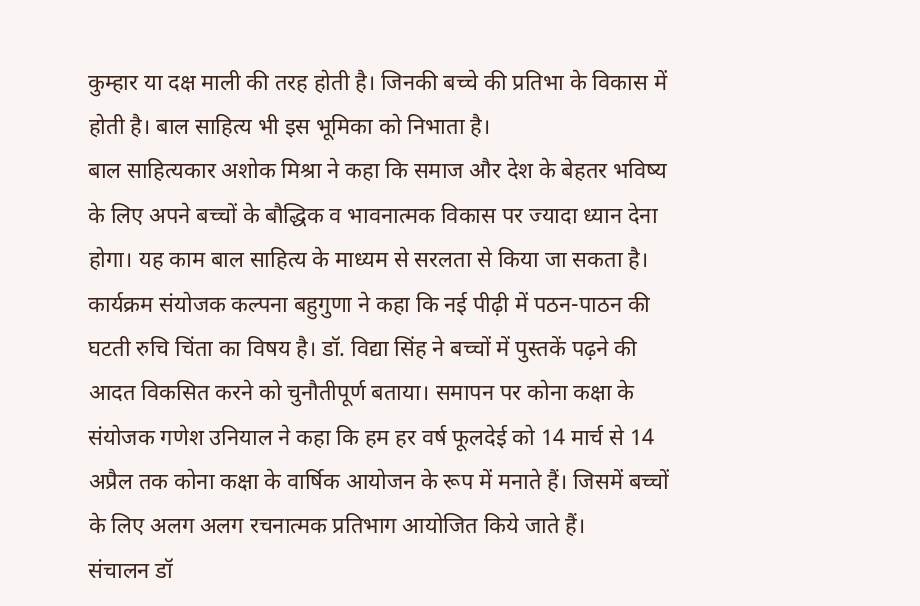कुम्हार या दक्ष माली की तरह होती है। जिनकी बच्चे की प्रतिभा के विकास में होती है। बाल साहित्य भी इस भूमिका को निभाता है।
बाल साहित्यकार अशोक मिश्रा ने कहा कि समाज और देश के बेहतर भविष्य के लिए अपने बच्चों के बौद्धिक व भावनात्मक विकास पर ज्यादा ध्यान देना होगा। यह काम बाल साहित्य के माध्यम से सरलता से किया जा सकता है।
कार्यक्रम संयोजक कल्पना बहुगुणा ने कहा कि नई पीढ़ी में पठन-पाठन की घटती रुचि चिंता का विषय है। डॉ. विद्या सिंह ने बच्चों में पुस्तकें पढ़ने की आदत विकसित करने को चुनौतीपूर्ण बताया। समापन पर कोना कक्षा के संयोजक गणेश उनियाल ने कहा कि हम हर वर्ष फूलदेई को 14 मार्च से 14 अप्रैल तक कोना कक्षा के वार्षिक आयोजन के रूप में मनाते हैं। जिसमें बच्चों के लिए अलग अलग रचनात्मक प्रतिभाग आयोजित किये जाते हैं।
संचालन डॉ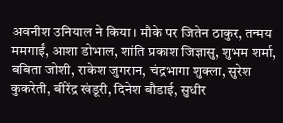अवनीश उनियाल ने किया। मौके पर जितेन ठाकुर, तन्मय ममगाईं, आशा डोभाल, शांति प्रकाश जिज्ञासु, शुभम शर्मा, बबिता जोशी, राकेश जुगरान, चंद्रभागा शुक्ला, सुरेश कुकरेती, बीरेंद्र खंडूरी, दिनेश बौडाई, सुधीर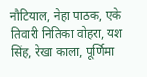नौटियाल, नेहा पाठक, एके तिवारी नितिका वोहरा, यश सिंह, रेखा काला, पूर्णिमा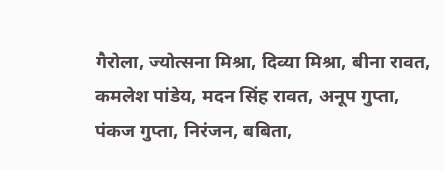गैरोला, ज्योत्सना मिश्रा, दिव्या मिश्रा, बीना रावत, कमलेश पांडेय, मदन सिंह रावत, अनूप गुप्ता, पंकज गुप्ता, निरंजन, बबिता,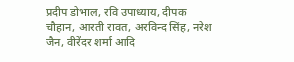प्रदीप डोभाल, रवि उपाध्याय, दीपक चौहान, आरती रावत, अरविन्द सिंह, नरेश जैन, वीरेंदर शर्मा आदि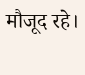मौजूद रहे।